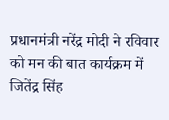प्रधानमंत्री नरेंद्र मोदी ने रविवार को मन की बात कार्यक्रम में जितेंद्र सिंह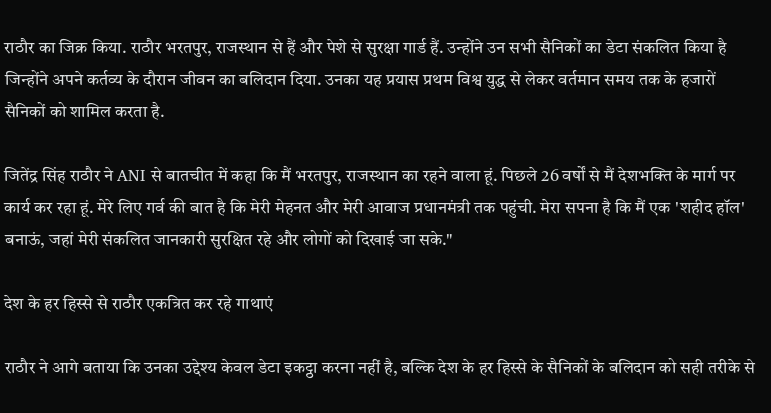राठौर का जिक्र किया. राठौर भरतपुर, राजस्थान से हैं और पेशे से सुरक्षा गार्ड हैं. उन्होंने उन सभी सैनिकों का डेटा संकलित किया है जिन्होंने अपने कर्तव्य के दौरान जीवन का बलिदान दिया. उनका यह प्रयास प्रथम विश्व युद्ध से लेकर वर्तमान समय तक के हजारों सैनिकों को शामिल करता है.

जितेंद्र सिंह राठौर ने ANI से बातचीत में कहा कि मैं भरतपुर, राजस्थान का रहने वाला हूं. पिछले 26 वर्षों से मैं देशभक्ति के मार्ग पर कार्य कर रहा हूं. मेरे लिए गर्व की बात है कि मेरी मेहनत और मेरी आवाज प्रधानमंत्री तक पहुंची. मेरा सपना है कि मैं एक 'शहीद हॉल' बनाऊं, जहां मेरी संकलित जानकारी सुरक्षित रहे और लोगों को दिखाई जा सके."

देश के हर हिस्से से राठौर एकत्रित कर रहे गाथाएं

राठौर ने आगे बताया कि उनका उद्देश्य केवल डेटा इकट्ठा करना नहीं है, बल्कि देश के हर हिस्से के सैनिकों के बलिदान को सही तरीके से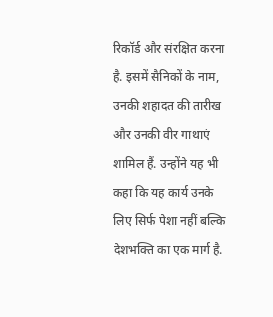रिकॉर्ड और संरक्षित करना है. इसमें सैनिकों के नाम, उनकी शहादत की तारीख और उनकी वीर गाथाएं शामिल हैं. उन्होंने यह भी कहा कि यह कार्य उनके लिए सिर्फ पेशा नहीं बल्कि देशभक्ति का एक मार्ग है.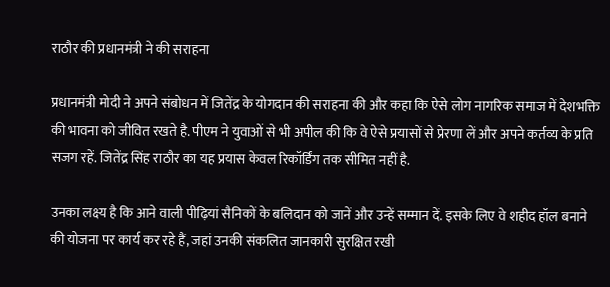राठौर की प्रधानमंत्री ने की सराहना

प्रधानमंत्री मोदी ने अपने संबोधन में जितेंद्र के योगदान की सराहना की और कहा कि ऐसे लोग नागरिक समाज में देशभक्ति की भावना को जीवित रखते है. पीएम ने युवाओं से भी अपील की कि वे ऐसे प्रयासों से प्रेरणा लें और अपने कर्तव्य के प्रति सजग रहें. जितेंद्र सिंह राठौर का यह प्रयास केवल रिकॉर्डिंग तक सीमित नहीं है.

उनका लक्ष्य है कि आने वाली पीढ़ियां सैनिकों के बलिदान को जानें और उन्हें सम्मान दें. इसके लिए वे शहीद हॉल बनाने की योजना पर कार्य कर रहे हैं, जहां उनकी संकलित जानकारी सुरक्षित रखी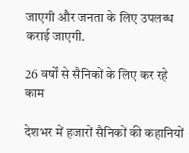जाएगी और जनता के लिए उपलब्ध कराई जाएगी.

26 वर्षों से सैनिकों के लिए कर रहे काम

देशभर में हजारों सैनिकों की कहानियों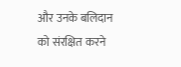और उनके बलिदान को संरक्षित करने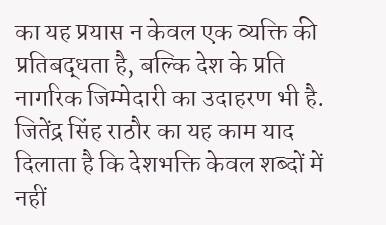का यह प्रयास न केवल एक व्यक्ति की प्रतिबद्धता है, बल्कि देश के प्रति नागरिक जिम्मेदारी का उदाहरण भी है. जितेंद्र सिंह राठौर का यह काम याद दिलाता है कि देशभक्ति केवल शब्दों में नहीं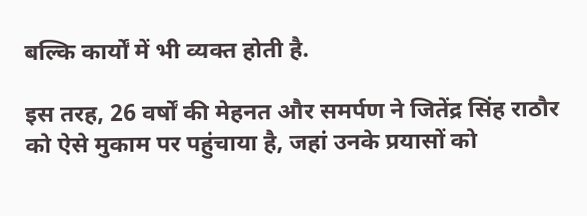बल्कि कार्यों में भी व्यक्त होती है.

इस तरह, 26 वर्षों की मेहनत और समर्पण ने जितेंद्र सिंह राठौर को ऐसे मुकाम पर पहुंचाया है, जहां उनके प्रयासों को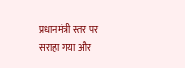प्रधानमंत्री स्तर पर सराहा गया और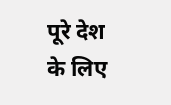पूरे देश के लिए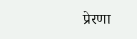प्रेरणा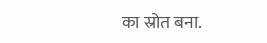का स्रोत बना.